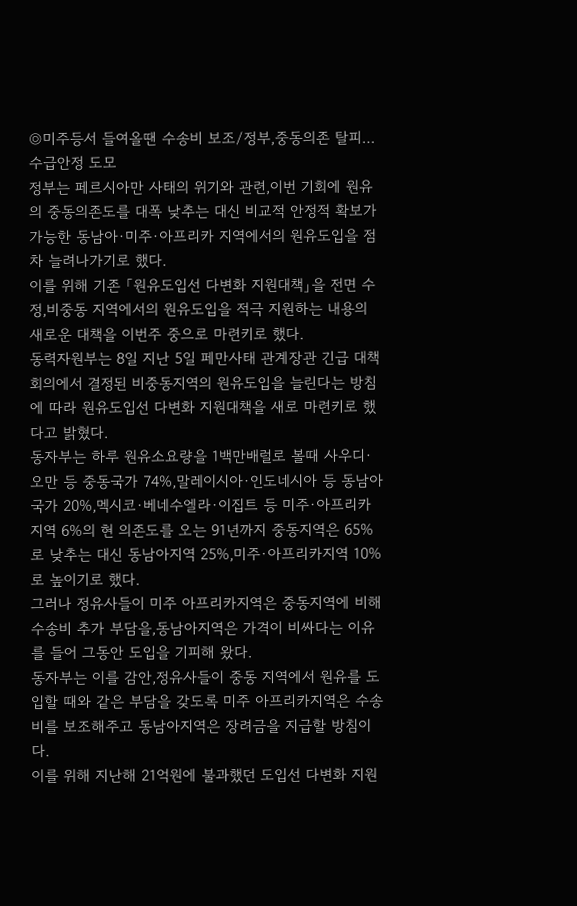◎미주등서 들여올땐 수송비 보조/정부,중동의존 탈피… 수급안정 도모
정부는 페르시아만 사태의 위기와 관련,이번 기회에 원유의 중동의존도를 대폭 낮추는 대신 비교적 안정적 확보가 가능한 동남아·미주·아프리카 지역에서의 원유도입을 점차 늘려나가기로 했다.
이를 위해 기존 「원유도입선 다변화 지원대책」을 전면 수정,비중동 지역에서의 원유도입을 적극 지원하는 내용의 새로운 대책을 이번주 중으로 마련키로 했다.
동력자원부는 8일 지난 5일 페만사태 관계장관 긴급 대책회의에서 결정된 비중동지역의 원유도입을 늘린다는 방침에 따라 원유도입선 다변화 지원대책을 새로 마련키로 했다고 밝혔다.
동자부는 하루 원유소요량을 1백만배럴로 볼때 사우디·오만 등 중동국가 74%,말레이시아·인도네시아 등 동남아국가 20%,멕시코·베네수엘라·이집트 등 미주·아프리카지역 6%의 현 의존도를 오는 91년까지 중동지역은 65%로 낮추는 대신 동남아지역 25%,미주·아프리카지역 10%로 높이기로 했다.
그러나 정유사들이 미주 아프리카지역은 중동지역에 비해 수송비 추가 부담을,동남아지역은 가격이 비싸다는 이유를 들어 그동안 도입을 기피해 왔다.
동자부는 이를 감안,정유사들이 중동 지역에서 원유를 도입할 때와 같은 부담을 갖도록 미주 아프리카지역은 수송비를 보조해주고 동남아지역은 장려금을 지급할 방침이다.
이를 위해 지난해 21억원에 불과했던 도입선 다변화 지원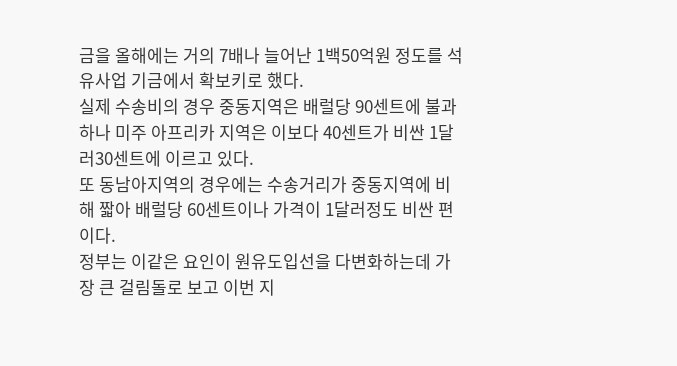금을 올해에는 거의 7배나 늘어난 1백50억원 정도를 석유사업 기금에서 확보키로 했다.
실제 수송비의 경우 중동지역은 배럴당 90센트에 불과하나 미주 아프리카 지역은 이보다 40센트가 비싼 1달러30센트에 이르고 있다.
또 동남아지역의 경우에는 수송거리가 중동지역에 비해 짧아 배럴당 60센트이나 가격이 1달러정도 비싼 편이다.
정부는 이같은 요인이 원유도입선을 다변화하는데 가장 큰 걸림돌로 보고 이번 지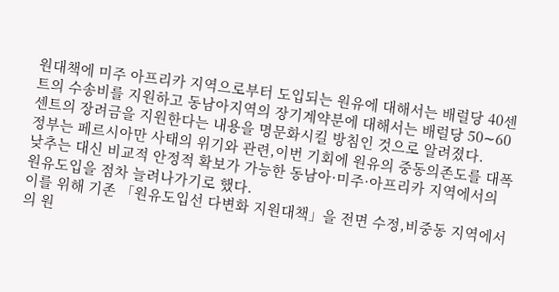원대책에 미주 아프리카 지역으로부터 도입되는 원유에 대해서는 배럴당 40센트의 수송비를 지원하고 동남아지역의 장기계약분에 대해서는 배럴당 50∼60센트의 장려금을 지원한다는 내용을 명문화시킬 방침인 것으로 알려졌다.
정부는 페르시아만 사태의 위기와 관련,이번 기회에 원유의 중동의존도를 대폭 낮추는 대신 비교적 안정적 확보가 가능한 동남아·미주·아프리카 지역에서의 원유도입을 점차 늘려나가기로 했다.
이를 위해 기존 「원유도입선 다변화 지원대책」을 전면 수정,비중동 지역에서의 원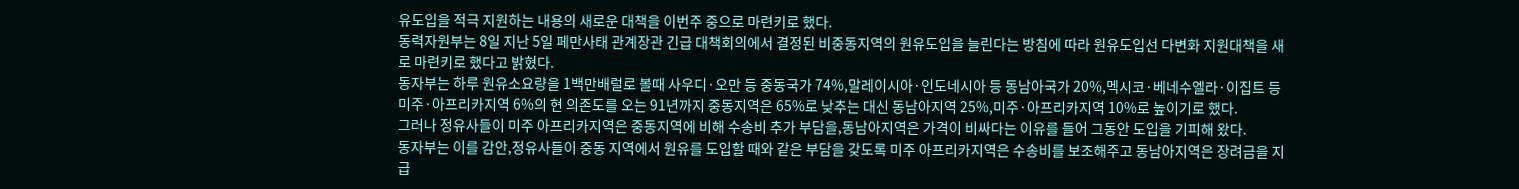유도입을 적극 지원하는 내용의 새로운 대책을 이번주 중으로 마련키로 했다.
동력자원부는 8일 지난 5일 페만사태 관계장관 긴급 대책회의에서 결정된 비중동지역의 원유도입을 늘린다는 방침에 따라 원유도입선 다변화 지원대책을 새로 마련키로 했다고 밝혔다.
동자부는 하루 원유소요량을 1백만배럴로 볼때 사우디·오만 등 중동국가 74%,말레이시아·인도네시아 등 동남아국가 20%,멕시코·베네수엘라·이집트 등 미주·아프리카지역 6%의 현 의존도를 오는 91년까지 중동지역은 65%로 낮추는 대신 동남아지역 25%,미주·아프리카지역 10%로 높이기로 했다.
그러나 정유사들이 미주 아프리카지역은 중동지역에 비해 수송비 추가 부담을,동남아지역은 가격이 비싸다는 이유를 들어 그동안 도입을 기피해 왔다.
동자부는 이를 감안,정유사들이 중동 지역에서 원유를 도입할 때와 같은 부담을 갖도록 미주 아프리카지역은 수송비를 보조해주고 동남아지역은 장려금을 지급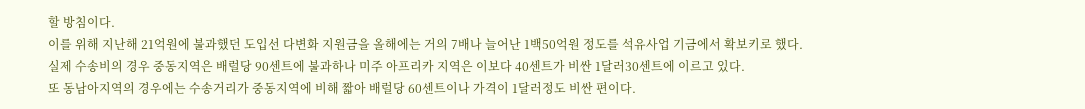할 방침이다.
이를 위해 지난해 21억원에 불과했던 도입선 다변화 지원금을 올해에는 거의 7배나 늘어난 1백50억원 정도를 석유사업 기금에서 확보키로 했다.
실제 수송비의 경우 중동지역은 배럴당 90센트에 불과하나 미주 아프리카 지역은 이보다 40센트가 비싼 1달러30센트에 이르고 있다.
또 동남아지역의 경우에는 수송거리가 중동지역에 비해 짧아 배럴당 60센트이나 가격이 1달러정도 비싼 편이다.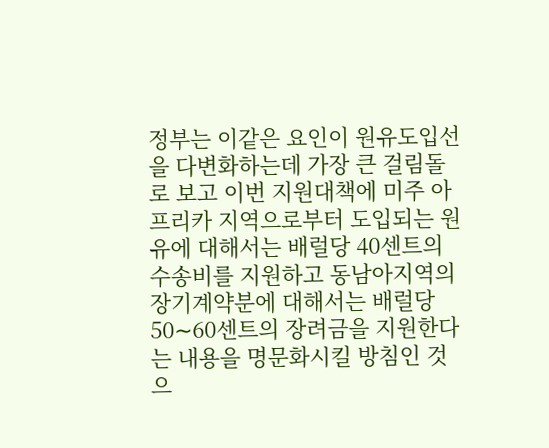정부는 이같은 요인이 원유도입선을 다변화하는데 가장 큰 걸림돌로 보고 이번 지원대책에 미주 아프리카 지역으로부터 도입되는 원유에 대해서는 배럴당 40센트의 수송비를 지원하고 동남아지역의 장기계약분에 대해서는 배럴당 50∼60센트의 장려금을 지원한다는 내용을 명문화시킬 방침인 것으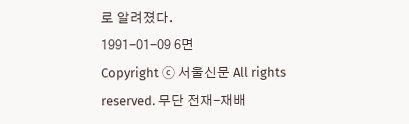로 알려졌다.
1991-01-09 6면
Copyright ⓒ 서울신문 All rights reserved. 무단 전재-재배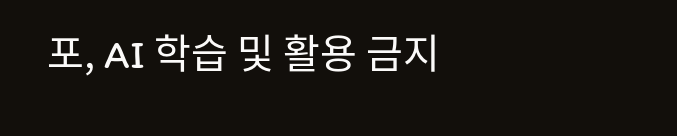포, AI 학습 및 활용 금지